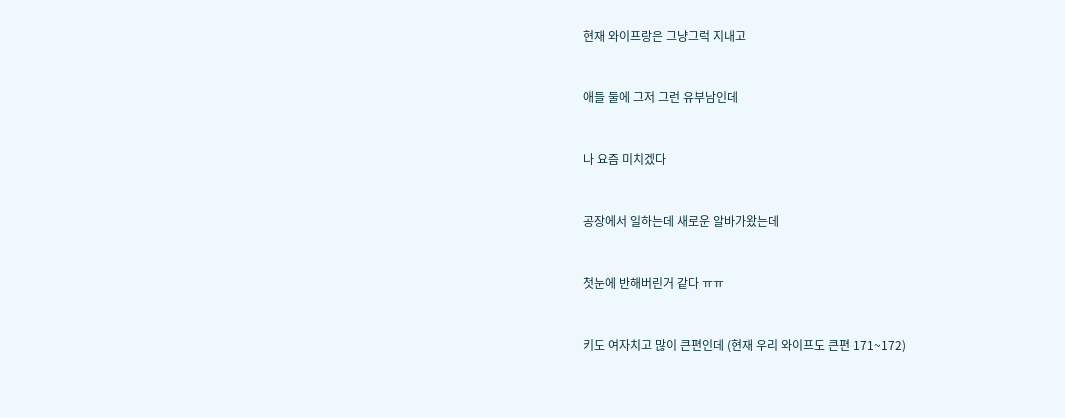현재 와이프랑은 그냥그럭 지내고


애들 둘에 그저 그런 유부남인데


나 요즘 미치겠다


공장에서 일하는데 새로운 알바가왔는데


첫눈에 반해버린거 같다 ㅠㅠ


키도 여자치고 많이 큰편인데 (현재 우리 와이프도 큰편 171~172)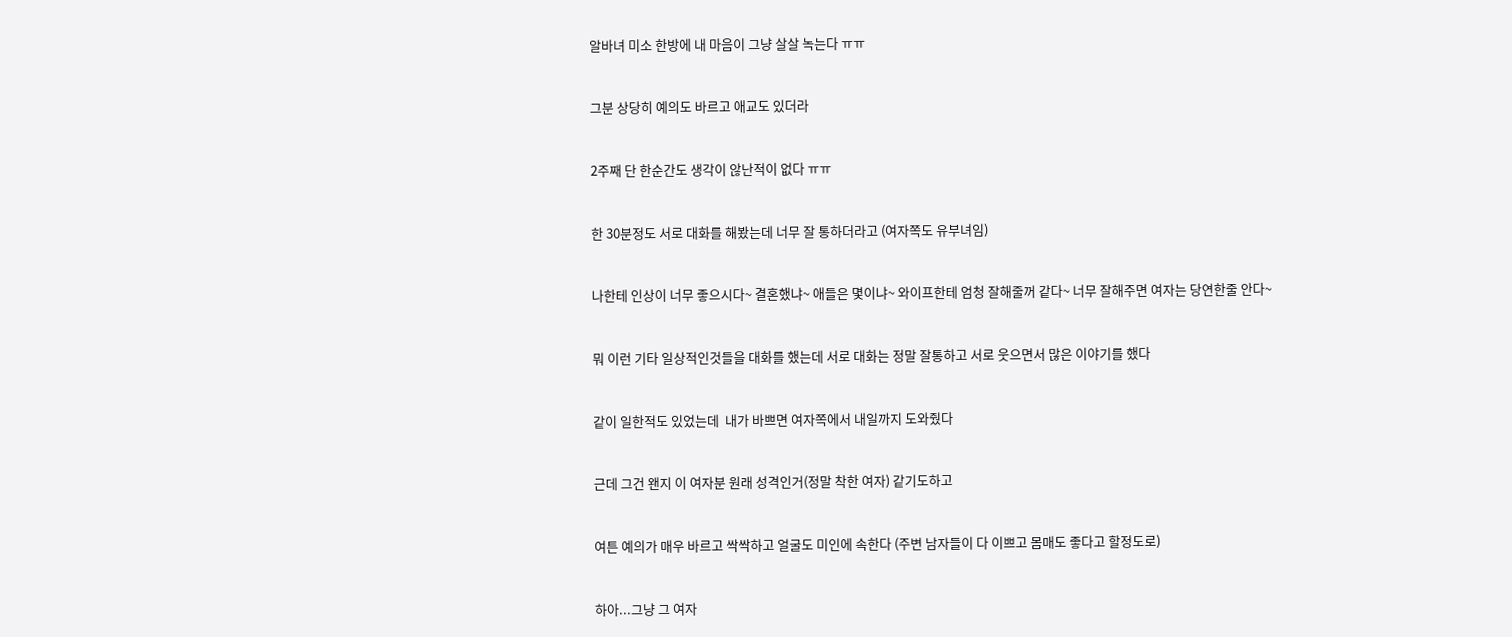알바녀 미소 한방에 내 마음이 그냥 살살 녹는다 ㅠㅠ


그분 상당히 예의도 바르고 애교도 있더라


2주째 단 한순간도 생각이 않난적이 없다 ㅠㅠ


한 30분정도 서로 대화를 해봤는데 너무 잘 통하더라고 (여자쪽도 유부녀임)


나한테 인상이 너무 좋으시다~ 결혼했냐~ 애들은 몇이냐~ 와이프한테 엄청 잘해줄꺼 같다~ 너무 잘해주면 여자는 당연한줄 안다~


뭐 이런 기타 일상적인것들을 대화를 했는데 서로 대화는 정말 잘통하고 서로 웃으면서 많은 이야기를 했다


같이 일한적도 있었는데  내가 바쁘면 여자쪽에서 내일까지 도와줬다


근데 그건 왠지 이 여자분 원래 성격인거(정말 착한 여자) 같기도하고


여튼 예의가 매우 바르고 싹싹하고 얼굴도 미인에 속한다 (주변 남자들이 다 이쁘고 몸매도 좋다고 할정도로)


하아...그냥 그 여자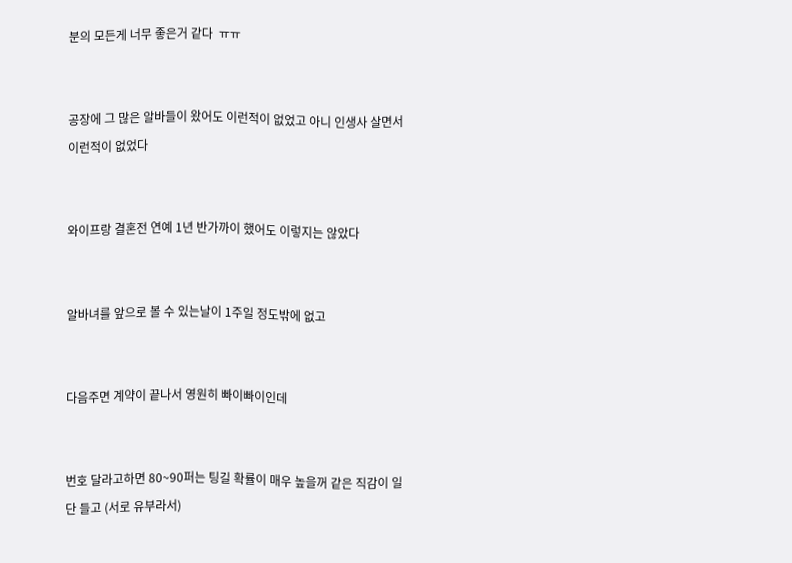분의 모든게 너무 좋은거 같다  ㅠㅠ


공장에 그 많은 알바들이 왔어도 이런적이 없었고 아니 인생사 살면서 이런적이 없었다


와이프랑 결혼전 연예 1년 반가까이 했어도 이렇지는 않았다


알바녀를 앞으로 볼 수 있는날이 1주일 정도밖에 없고


다음주면 계약이 끝나서 영원히 빠이빠이인데


번호 달라고하면 80~90퍼는 팅길 확률이 매우 높을꺼 같은 직감이 일단 들고 (서로 유부라서)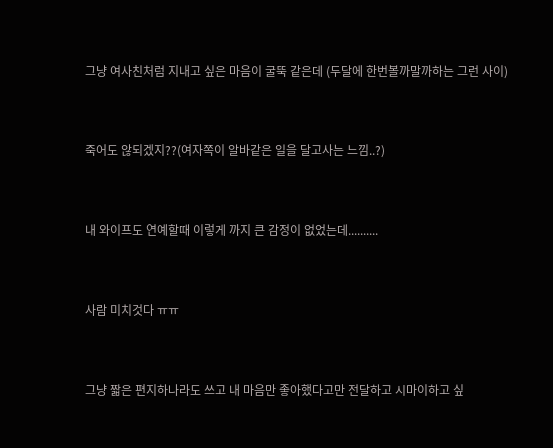그냥 여사친처럼 지내고 싶은 마음이 굴뚝 같은데 (두달에 한번볼까말까하는 그런 사이)


죽어도 않되겠지??(여자쪽이 알바같은 일을 달고사는 느낌..?)


내 와이프도 연예할때 이렇게 까지 큰 감정이 없었는데..........


사람 미치것다 ㅠㅠ


그냥 짧은 편지하나라도 쓰고 내 마음만 좋아했다고만 전달하고 시마이하고 싶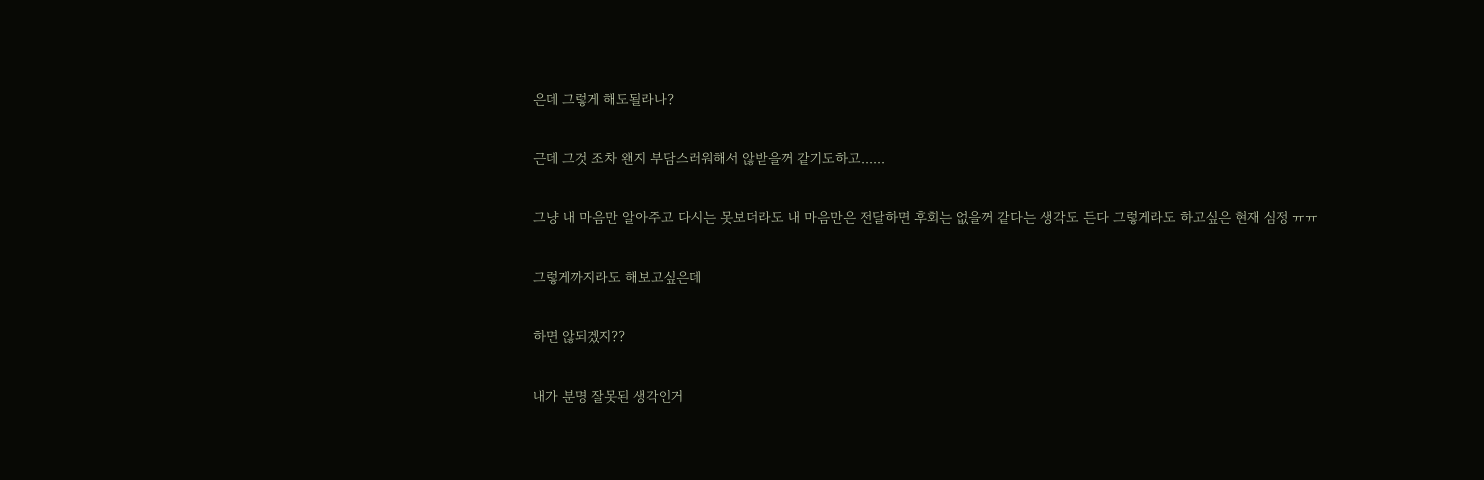은데 그렇게 해도될라나?


근데 그것 조차 왠지 부담스러워해서 않받을꺼 같기도하고......


그냥 내 마음만 알아주고 다시는 못보더라도 내 마음만은 전달하면 후회는 없을꺼 같다는 생각도 든다 그렇게라도 하고싶은 현재 심정 ㅠㅠ


그렇게까지라도 해보고싶은데


하면 않되겠지??


내가 분명 잘못된 생각인거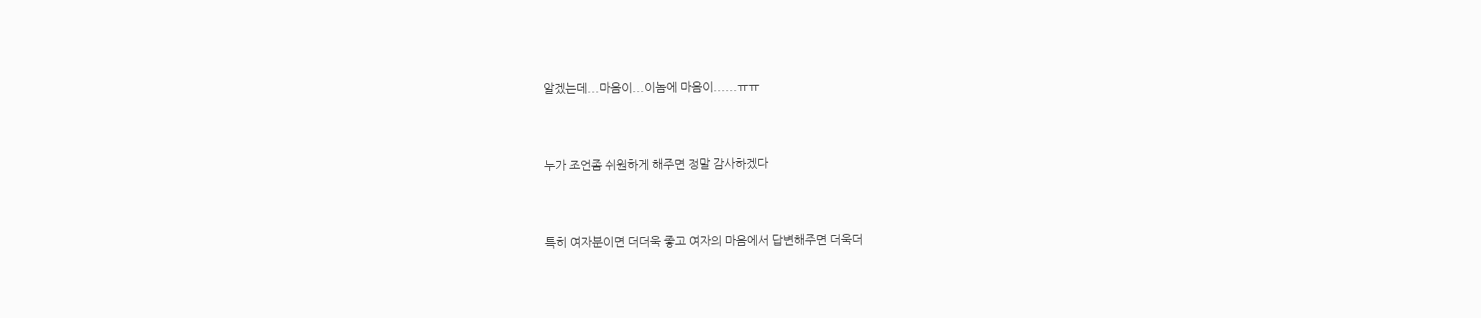알겠는데...마음이...이놈에 마음이......ㅠㅠ


누가 조언좀 쉬원하게 해주면 정말 감사하겠다


특히 여자분이면 더더욱 좋고 여자의 마음에서 답변해주면 더욱더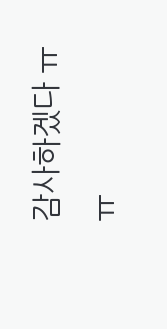감사하겠다 ㅠㅠ